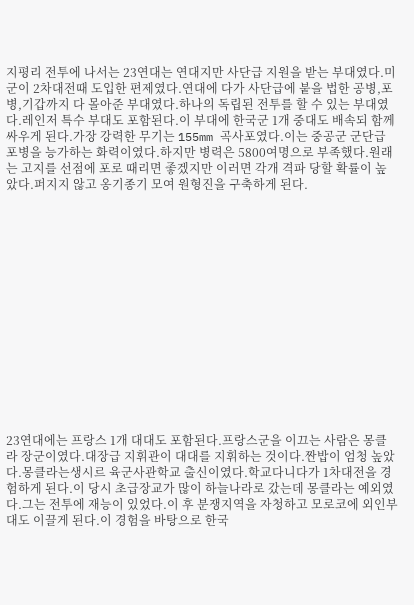지평리 전투에 나서는 23연대는 연대지만 사단급 지원을 받는 부대였다.미군이 2차대전때 도입한 편제였다.연대에 다가 사단급에 붙을 법한 공병,포병,기갑까지 다 몰아준 부대였다.하나의 독립된 전투를 할 수 있는 부대였다.레인저 특수 부대도 포함된다.이 부대에 한국군 1개 중대도 배속되 함께 싸우게 된다.가장 강력한 무기는 155mm 곡사포였다.이는 중공군 군단급 포병을 능가하는 화력이였다.하지만 병력은 5800여명으로 부족했다.원래는 고지를 선점에 포로 때리면 좋겠지만 이러면 각개 격파 당할 확률이 높았다.퍼지지 않고 옹기종기 모여 원형진을 구축하게 된다.















23연대에는 프랑스 1개 대대도 포함된다.프랑스군을 이끄는 사람은 몽클라 장군이였다.대장급 지휘관이 대대를 지휘하는 것이다.짠밥이 엄청 높았다.몽클라는생시르 육군사관학교 출신이였다.학교다니다가 1차대전을 경험하게 된다.이 당시 초급장교가 많이 하늘나라로 갔는데 몽클라는 예외였다.그는 전투에 재능이 있었다.이 후 분쟁지역을 자청하고 모로코에 외인부대도 이끌게 된다.이 경험을 바탕으로 한국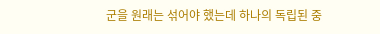군을 원래는 섞어야 했는데 하나의 독립된 중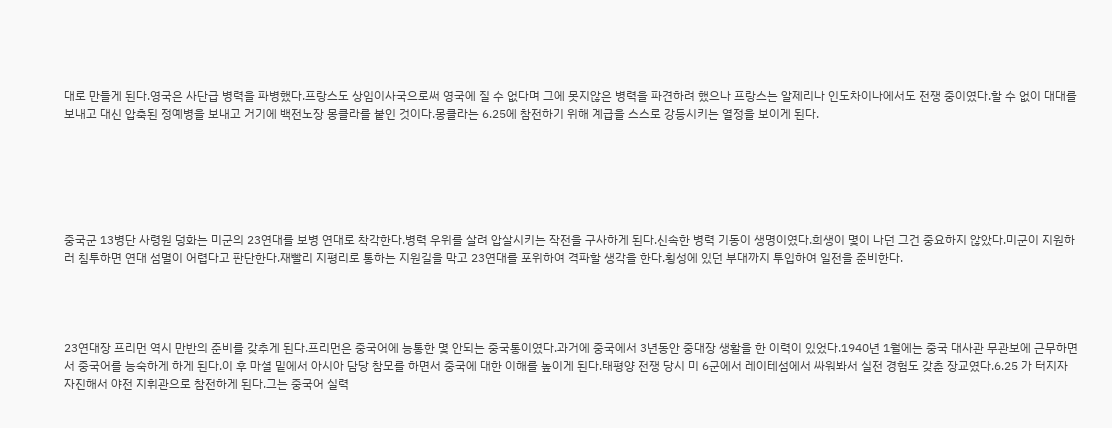대로 만들게 된다.영국은 사단급 병력을 파병했다.프랑스도 상임이사국으로써 영국에 질 수 없다며 그에 못지않은 병력을 파견하려 했으나 프랑스는 알제리나 인도차이나에서도 전쟁 중이였다.할 수 없이 대대를 보내고 대신 압축된 정예병을 보내고 거기에 백전노장 몽클라를 붙인 것이다.몽클라는 6.25에 참전하기 위해 계급을 스스로 강등시키는 열정을 보이게 된다.






중국군 13병단 사령원 덩화는 미군의 23연대를 보병 연대로 착각한다.병력 우위를 살려 압살시키는 작전을 구사하게 된다.신속한 병력 기동이 생명이였다.희생이 몇이 나던 그건 중요하지 않았다.미군이 지원하러 침투하면 연대 섬멸이 어렵다고 판단한다.재빨리 지평리로 통하는 지원길을 막고 23연대를 포위하여 격파할 생각을 한다.횡성에 있던 부대까지 투입하여 일전을 준비한다.




23연대장 프리먼 역시 만반의 준비를 갖추게 된다.프리먼은 중국어에 능통한 몇 안되는 중국통이였다.과거에 중국에서 3년동안 중대장 생활을 한 이력이 있었다.1940년 1월에는 중국 대사관 무관보에 근무하면서 중국어를 능숙하게 하게 된다.이 후 마셜 밑에서 아시아 담당 참모를 하면서 중국에 대한 이해를 높이게 된다.태평양 전쟁 당시 미 6군에서 레이테섬에서 싸워봐서 실전 경험도 갖춘 장교였다.6.25 가 터지자 자진해서 야전 지휘관으로 참전하게 된다.그는 중국어 실력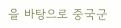을 바탕으로 중국군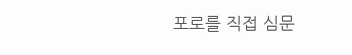포로를 직접 심문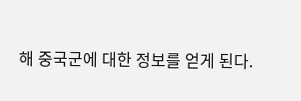해 중국군에 대한 정보를 얻게 된다.